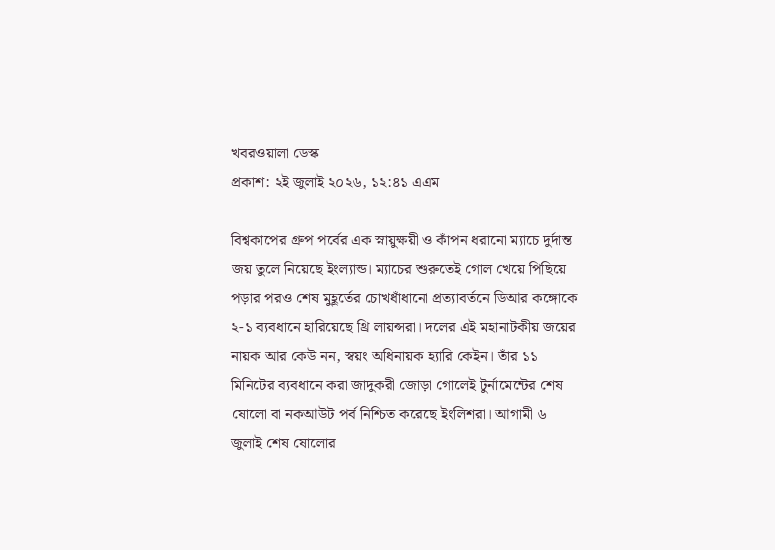খবরওয়ালা ডেস্ক
প্রকাশ: ২ই জুলাই ২০২৬, ১২:৪১ এএম

বিশ্বকাপের গ্রুপ পর্বের এক স্নায়ুক্ষয়ী ও কাঁপন ধরানো ম্যাচে দুর্দান্ত জয় তুলে নিয়েছে ইংল্যান্ড। ম্যাচের শুরুতেই গোল খেয়ে পিছিয়ে পড়ার পরও শেষ মুহূর্তের চোখধাঁধানো প্রত্যাবর্তনে ডিআর কঙ্গোকে ২-১ ব্যবধানে হারিয়েছে থ্রি লায়ন্সরা। দলের এই মহানাটকীয় জয়ের নায়ক আর কেউ নন, স্বয়ং অধিনায়ক হ্যারি কেইন। তাঁর ১১ মিনিটের ব্যবধানে করা জাদুকরী জোড়া গোলেই টুর্নামেন্টের শেষ ষোলো বা নকআউট পর্ব নিশ্চিত করেছে ইংলিশরা। আগামী ৬ জুলাই শেষ ষোলোর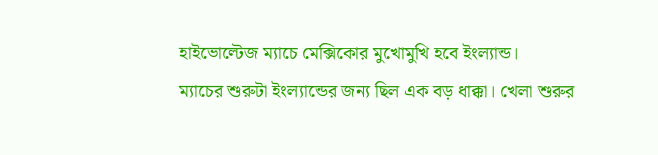হাইভোল্টেজ ম্যাচে মেক্সিকোর মুখোমুখি হবে ইংল্যান্ড।
ম্যাচের শুরুটা ইংল্যান্ডের জন্য ছিল এক বড় ধাক্কা। খেলা শুরুর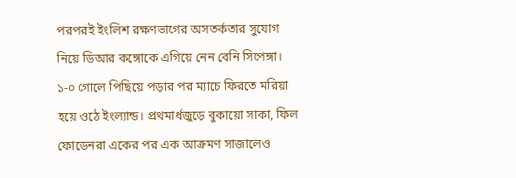পরপরই ইংলিশ রক্ষণভাগের অসতর্কতার সুযোগ নিয়ে ডিআর কঙ্গোকে এগিয়ে নেন বেনি সিপেঙ্গা। ১-০ গোলে পিছিয়ে পড়ার পর ম্যাচে ফিরতে মরিয়া হয়ে ওঠে ইংল্যান্ড। প্রথমার্ধজুড়ে বুকায়ো সাকা, ফিল ফোডেনরা একের পর এক আক্রমণ সাজালেও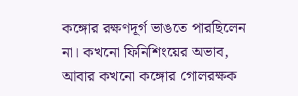কঙ্গোর রক্ষণদূর্গ ভাঙতে পারছিলেন না। কখনো ফিনিশিংয়ের অভাব, আবার কখনো কঙ্গোর গোলরক্ষক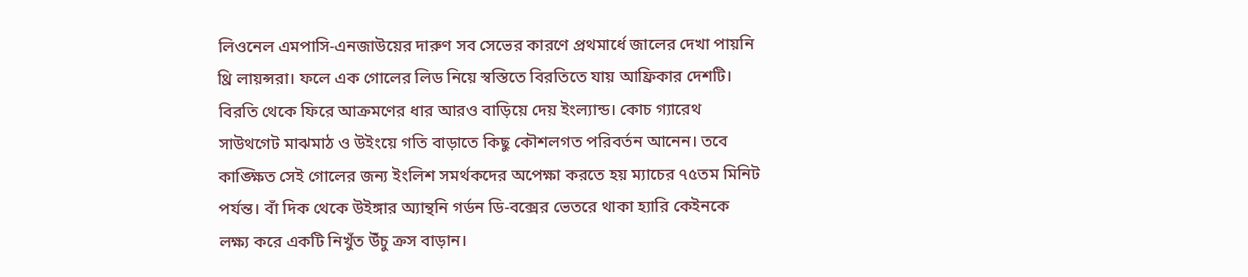লিওনেল এমপাসি-এনজাউয়ের দারুণ সব সেভের কারণে প্রথমার্ধে জালের দেখা পায়নি থ্রি লায়ন্সরা। ফলে এক গোলের লিড নিয়ে স্বস্তিতে বিরতিতে যায় আফ্রিকার দেশটি।
বিরতি থেকে ফিরে আক্রমণের ধার আরও বাড়িয়ে দেয় ইংল্যান্ড। কোচ গ্যারেথ সাউথগেট মাঝমাঠ ও উইংয়ে গতি বাড়াতে কিছু কৌশলগত পরিবর্তন আনেন। তবে কাঙ্ক্ষিত সেই গোলের জন্য ইংলিশ সমর্থকদের অপেক্ষা করতে হয় ম্যাচের ৭৫তম মিনিট পর্যন্ত। বাঁ দিক থেকে উইঙ্গার অ্যান্থনি গর্ডন ডি-বক্সের ভেতরে থাকা হ্যারি কেইনকে লক্ষ্য করে একটি নিখুঁত উঁচু ক্রস বাড়ান।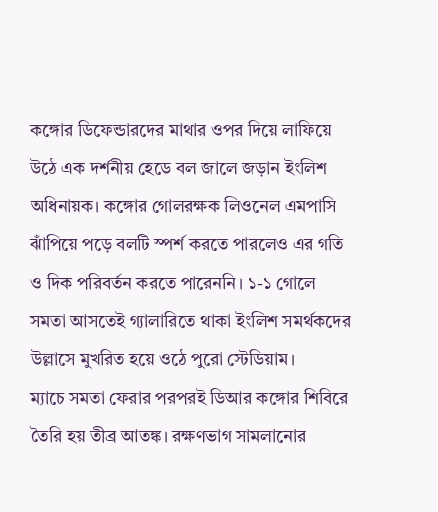কঙ্গোর ডিফেন্ডারদের মাথার ওপর দিয়ে লাফিয়ে উঠে এক দর্শনীয় হেডে বল জালে জড়ান ইংলিশ অধিনায়ক। কঙ্গোর গোলরক্ষক লিওনেল এমপাসি ঝাঁপিয়ে পড়ে বলটি স্পর্শ করতে পারলেও এর গতি ও দিক পরিবর্তন করতে পারেননি। ১-১ গোলে সমতা আসতেই গ্যালারিতে থাকা ইংলিশ সমর্থকদের উল্লাসে মুখরিত হয়ে ওঠে পুরো স্টেডিয়াম।
ম্যাচে সমতা ফেরার পরপরই ডিআর কঙ্গোর শিবিরে তৈরি হয় তীব্র আতঙ্ক। রক্ষণভাগ সামলানোর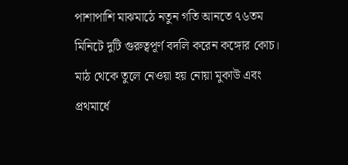পাশাপাশি মাঝমাঠে নতুন গতি আনতে ৭৬তম মিনিটে দুটি গুরুত্বপূর্ণ বদলি করেন কঙ্গোর কোচ। মাঠ থেকে তুলে নেওয়া হয় নোয়া মুকাউ এবং প্রথমার্ধে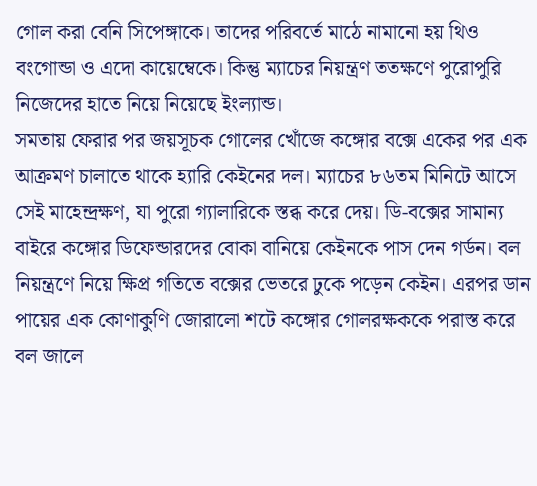গোল করা বেনি সিপেঙ্গাকে। তাদের পরিবর্তে মাঠে নামানো হয় থিও বংগোন্ডা ও এদো কায়েম্বেকে। কিন্তু ম্যাচের নিয়ন্ত্রণ ততক্ষণে পুরোপুরি নিজেদের হাতে নিয়ে নিয়েছে ইংল্যান্ড।
সমতায় ফেরার পর জয়সূচক গোলের খোঁজে কঙ্গোর বক্সে একের পর এক আক্রমণ চালাতে থাকে হ্যারি কেইনের দল। ম্যাচের ৮৬তম মিনিটে আসে সেই মাহেন্দ্রক্ষণ, যা পুরো গ্যালারিকে স্তব্ধ করে দেয়। ডি-বক্সের সামান্য বাইরে কঙ্গোর ডিফেন্ডারদের বোকা বানিয়ে কেইনকে পাস দেন গর্ডন। বল নিয়ন্ত্রণে নিয়ে ক্ষিপ্র গতিতে বক্সের ভেতরে ঢুকে পড়েন কেইন। এরপর ডান পায়ের এক কোণাকুণি জোরালো শটে কঙ্গোর গোলরক্ষককে পরাস্ত করে বল জালে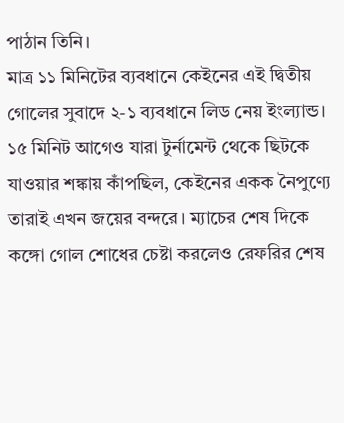পাঠান তিনি।
মাত্র ১১ মিনিটের ব্যবধানে কেইনের এই দ্বিতীয় গোলের সুবাদে ২-১ ব্যবধানে লিড নেয় ইংল্যান্ড। ১৫ মিনিট আগেও যারা টুর্নামেন্ট থেকে ছিটকে যাওয়ার শঙ্কায় কাঁপছিল, কেইনের একক নৈপুণ্যে তারাই এখন জয়ের বন্দরে। ম্যাচের শেষ দিকে কঙ্গো গোল শোধের চেষ্টা করলেও রেফরির শেষ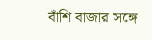বাঁশি বাজার সঙ্গে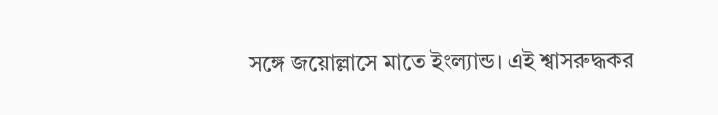সঙ্গে জয়োল্লাসে মাতে ইংল্যান্ড। এই শ্বাসরুদ্ধকর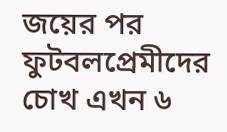জয়ের পর ফুটবলপ্রেমীদের চোখ এখন ৬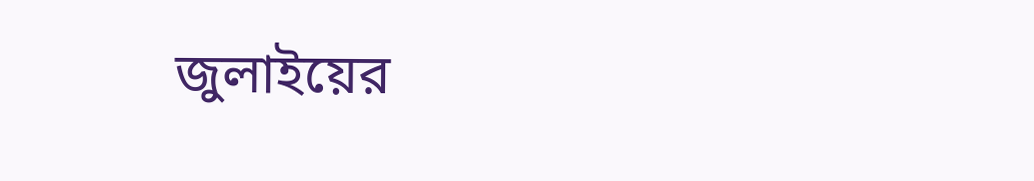জুলাইয়ের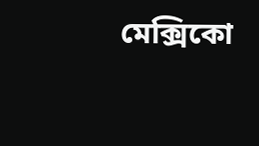মেক্সিকো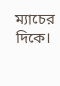ম্যাচের দিকে।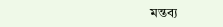মন্তব্য